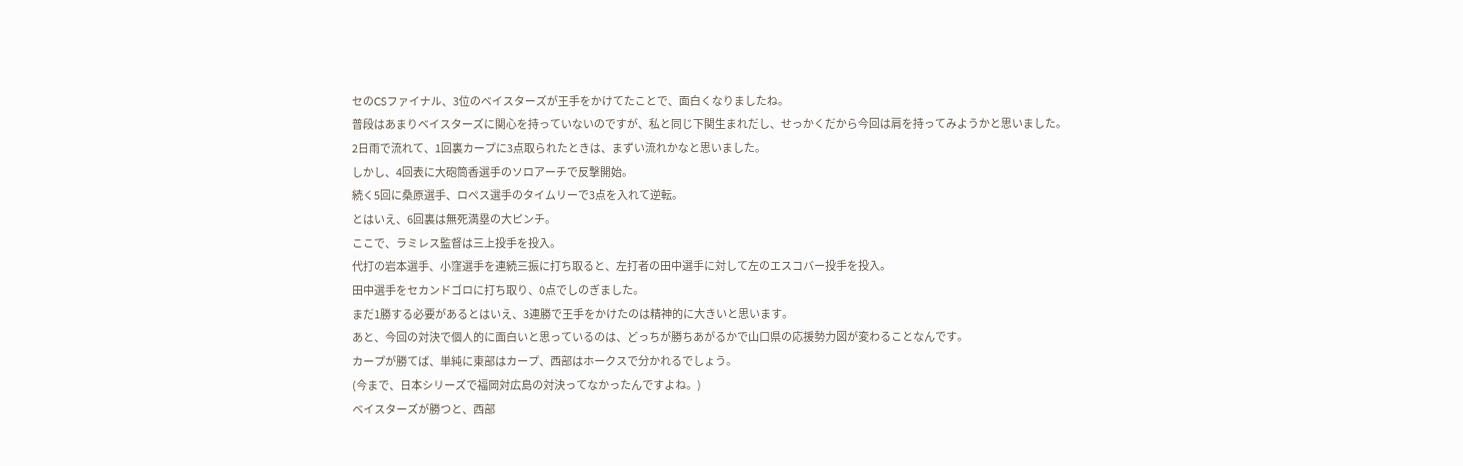セのCSファイナル、3位のベイスターズが王手をかけてたことで、面白くなりましたね。
普段はあまりベイスターズに関心を持っていないのですが、私と同じ下関生まれだし、せっかくだから今回は肩を持ってみようかと思いました。
2日雨で流れて、1回裏カープに3点取られたときは、まずい流れかなと思いました。
しかし、4回表に大砲筒香選手のソロアーチで反撃開始。
続く5回に桑原選手、ロペス選手のタイムリーで3点を入れて逆転。
とはいえ、6回裏は無死満塁の大ピンチ。
ここで、ラミレス監督は三上投手を投入。
代打の岩本選手、小窪選手を連続三振に打ち取ると、左打者の田中選手に対して左のエスコバー投手を投入。
田中選手をセカンドゴロに打ち取り、0点でしのぎました。
まだ1勝する必要があるとはいえ、3連勝で王手をかけたのは精神的に大きいと思います。
あと、今回の対決で個人的に面白いと思っているのは、どっちが勝ちあがるかで山口県の応援勢力図が変わることなんです。
カープが勝てば、単純に東部はカープ、西部はホークスで分かれるでしょう。
(今まで、日本シリーズで福岡対広島の対決ってなかったんですよね。)
ベイスターズが勝つと、西部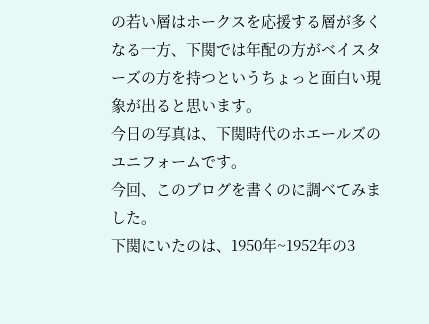の若い層はホークスを応援する層が多くなる一方、下関では年配の方がベイスターズの方を持つというちょっと面白い現象が出ると思います。
今日の写真は、下関時代のホエールズのユニフォームです。
今回、このブログを書くのに調べてみました。
下関にいたのは、1950年~1952年の3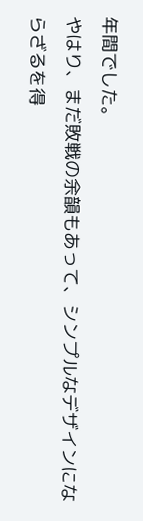年間でした。
やはり、まだ敗戦の余韻もあって、シンプルなデザインにならざるを得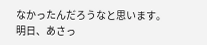なかったんだろうなと思います。
明日、あさっ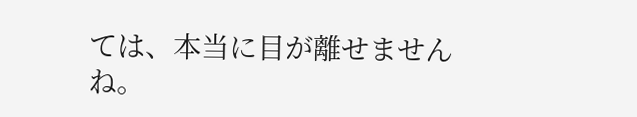ては、本当に目が離せませんね。